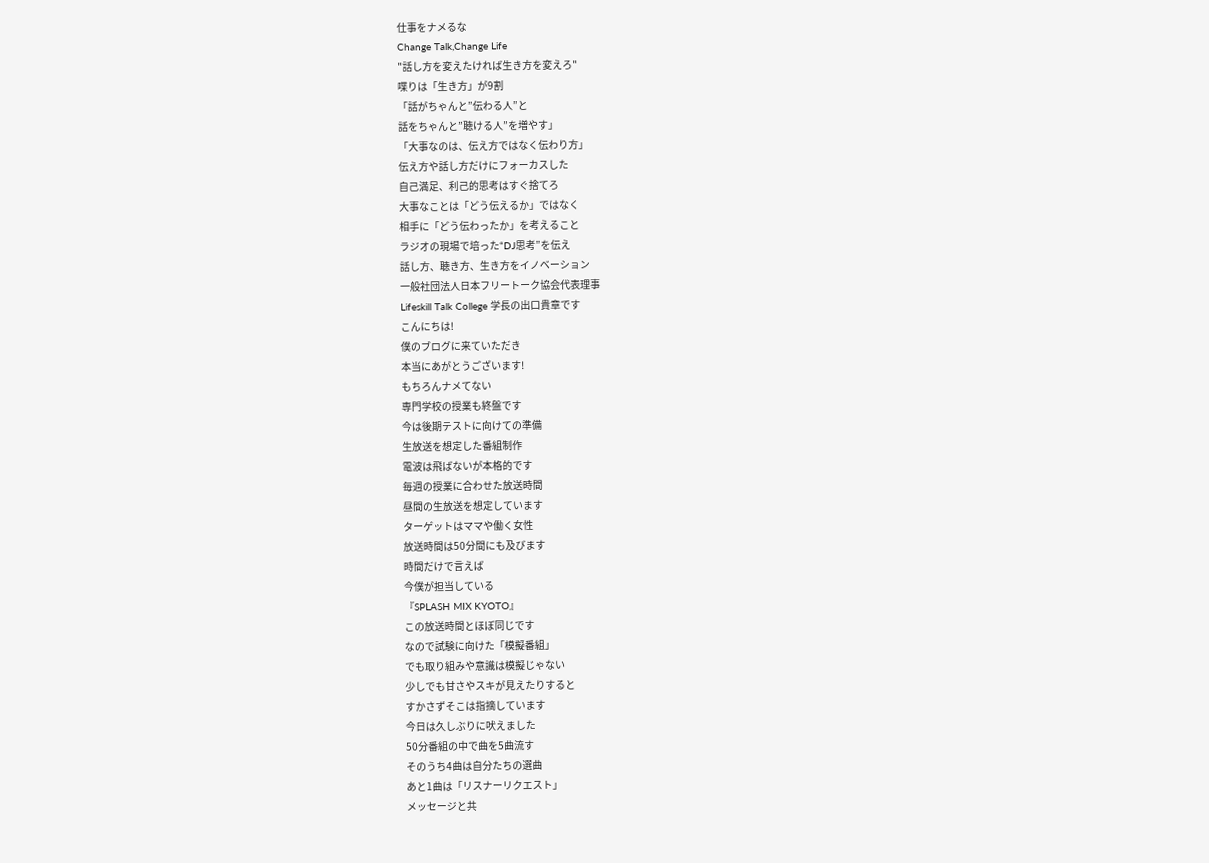仕事をナメるな
Change Talk,Change Life
"話し方を変えたければ生き方を変えろ"
喋りは「生き方」が9割
「話がちゃんと”伝わる人”と
話をちゃんと”聴ける人”を増やす」
「大事なのは、伝え方ではなく伝わり方」
伝え方や話し方だけにフォーカスした
自己満足、利己的思考はすぐ捨てろ
大事なことは「どう伝えるか」ではなく
相手に「どう伝わったか」を考えること
ラジオの現場で培った“DJ思考”を伝え
話し方、聴き方、生き方をイノベーション
一般社団法人日本フリートーク協会代表理事
Lifeskill Talk College 学長の出口貴章です
こんにちは!
僕のブログに来ていただき
本当にあがとうございます!
もちろんナメてない
専門学校の授業も終盤です
今は後期テストに向けての準備
生放送を想定した番組制作
電波は飛ばないが本格的です
毎週の授業に合わせた放送時間
昼間の生放送を想定しています
ターゲットはママや働く女性
放送時間は50分間にも及びます
時間だけで言えば
今僕が担当している
『SPLASH MIX KYOTO』
この放送時間とほぼ同じです
なので試験に向けた「模擬番組」
でも取り組みや意識は模擬じゃない
少しでも甘さやスキが見えたりすると
すかさずそこは指摘しています
今日は久しぶりに吠えました
50分番組の中で曲を5曲流す
そのうち4曲は自分たちの選曲
あと1曲は「リスナーリクエスト」
メッセージと共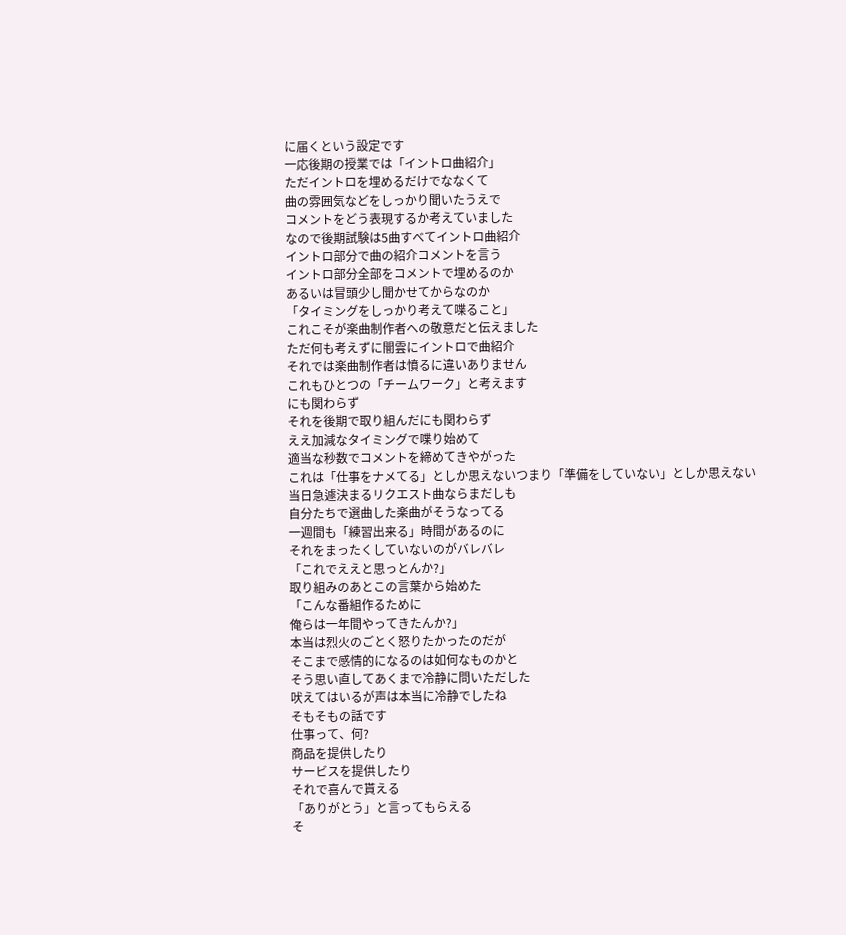に届くという設定です
一応後期の授業では「イントロ曲紹介」
ただイントロを埋めるだけでななくて
曲の雰囲気などをしっかり聞いたうえで
コメントをどう表現するか考えていました
なので後期試験は5曲すべてイントロ曲紹介
イントロ部分で曲の紹介コメントを言う
イントロ部分全部をコメントで埋めるのか
あるいは冒頭少し聞かせてからなのか
「タイミングをしっかり考えて喋ること」
これこそが楽曲制作者への敬意だと伝えました
ただ何も考えずに闇雲にイントロで曲紹介
それでは楽曲制作者は憤るに違いありません
これもひとつの「チームワーク」と考えます
にも関わらず
それを後期で取り組んだにも関わらず
ええ加減なタイミングで喋り始めて
適当な秒数でコメントを締めてきやがった
これは「仕事をナメてる」としか思えないつまり「準備をしていない」としか思えない
当日急遽決まるリクエスト曲ならまだしも
自分たちで選曲した楽曲がそうなってる
一週間も「練習出来る」時間があるのに
それをまったくしていないのがバレバレ
「これでええと思っとんか?」
取り組みのあとこの言葉から始めた
「こんな番組作るために
俺らは一年間やってきたんか?」
本当は烈火のごとく怒りたかったのだが
そこまで感情的になるのは如何なものかと
そう思い直してあくまで冷静に問いただした
吠えてはいるが声は本当に冷静でしたね
そもそもの話です
仕事って、何?
商品を提供したり
サービスを提供したり
それで喜んで貰える
「ありがとう」と言ってもらえる
そ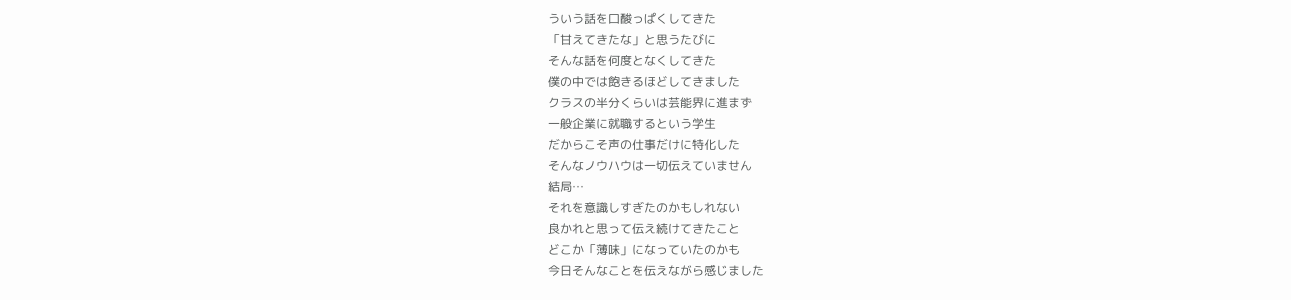ういう話を口酸っぱくしてきた
「甘えてきたな」と思うたびに
そんな話を何度となくしてきた
僕の中では飽きるほどしてきました
クラスの半分くらいは芸能界に進まず
一般企業に就職するという学生
だからこそ声の仕事だけに特化した
そんなノウハウは一切伝えていません
結局…
それを意識しすぎたのかもしれない
良かれと思って伝え続けてきたこと
どこか「薄味」になっていたのかも
今日そんなことを伝えながら感じました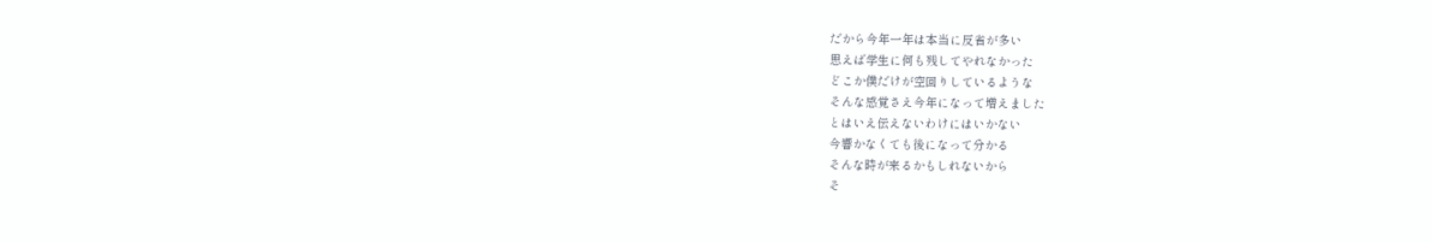だから今年一年は本当に反省が多い
思えば学生に何も残してやれなかった
どこか僕だけが空回りしているような
そんな感覚さえ今年になって増えました
とはいえ伝えないわけにはいかない
今響かなくても後になって分かる
そんな時が来るかもしれないから
そ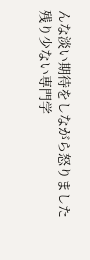んな淡い期待をしながら怒りました
残り少ない専門学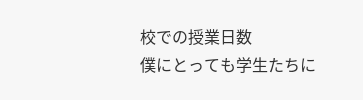校での授業日数
僕にとっても学生たちに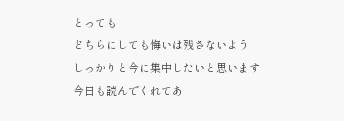とっても
どちらにしても悔いは残さないよう
しっかりと今に集中したいと思います
今日も読んでくれてあ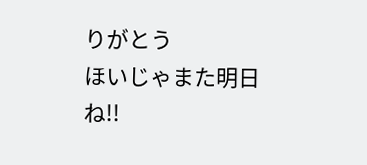りがとう
ほいじゃまた明日ね!!